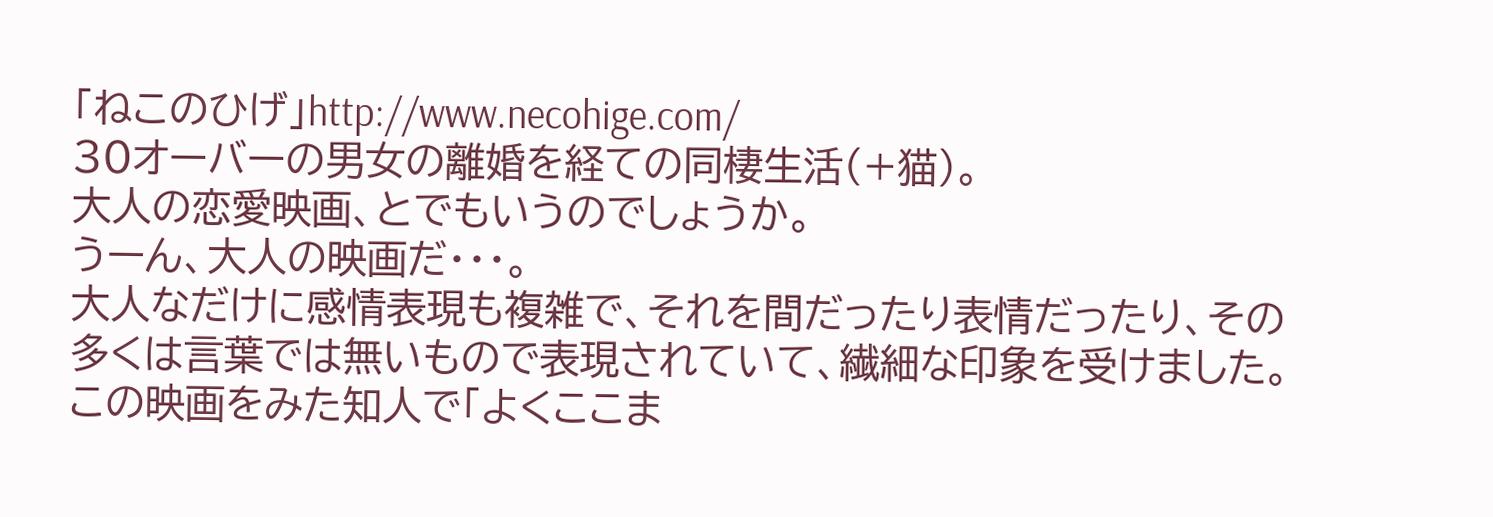「ねこのひげ」http://www.necohige.com/
30オーバーの男女の離婚を経ての同棲生活(+猫)。
大人の恋愛映画、とでもいうのでしょうか。
うーん、大人の映画だ・・・。
大人なだけに感情表現も複雑で、それを間だったり表情だったり、その多くは言葉では無いもので表現されていて、繊細な印象を受けました。
この映画をみた知人で「よくここま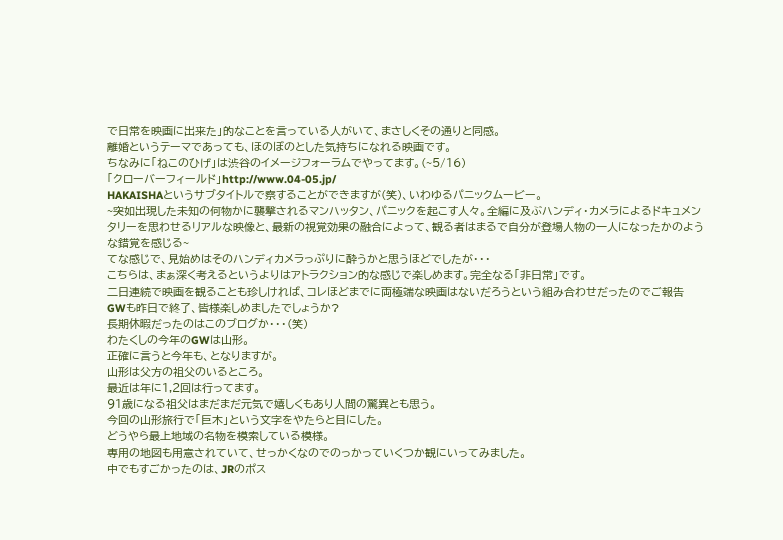で日常を映画に出来た」的なことを言っている人がいて、まさしくその通りと同感。
離婚というテーマであっても、ほのぼのとした気持ちになれる映画です。
ちなみに「ねこのひげ」は渋谷のイメージフォーラムでやってます。(~5/16)
「クローバーフィールド」http://www.04-05.jp/
HAKAISHAというサブタイトルで察することができますが(笑)、いわゆるパニックムービー。
~突如出現した未知の何物かに襲撃されるマンハッタン、パニックを起こす人々。全編に及ぶハンディ・カメラによるドキュメンタリーを思わせるリアルな映像と、最新の視覚効果の融合によって、観る者はまるで自分が登場人物の一人になったかのような錯覚を感じる~
てな感じで、見始めはそのハンディカメラっぷりに酔うかと思うほどでしたが・・・
こちらは、まぁ深く考えるというよりはアトラクション的な感じで楽しめます。完全なる「非日常」です。
二日連続で映画を観ることも珍しければ、コレほどまでに両極端な映画はないだろうという組み合わせだったのでご報告
GWも昨日で終了、皆様楽しめましたでしょうか?
長期休暇だったのはこのブログか・・・(笑)
わたくしの今年のGWは山形。
正確に言うと今年も、となりますが。
山形は父方の祖父のいるところ。
最近は年に1,2回は行ってます。
91歳になる祖父はまだまだ元気で嬉しくもあり人間の驚異とも思う。
今回の山形旅行で「巨木」という文字をやたらと目にした。
どうやら最上地域の名物を模索している模様。
専用の地図も用意されていて、せっかくなのでのっかっていくつか観にいってみました。
中でもすごかったのは、JRのポス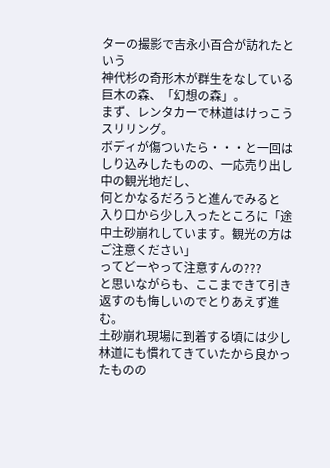ターの撮影で吉永小百合が訪れたという
神代杉の奇形木が群生をなしている巨木の森、「幻想の森」。
まず、レンタカーで林道はけっこうスリリング。
ボディが傷ついたら・・・と一回はしり込みしたものの、一応売り出し中の観光地だし、
何とかなるだろうと進んでみると
入り口から少し入ったところに「途中土砂崩れしています。観光の方はご注意ください」
ってどーやって注意すんの???
と思いながらも、ここまできて引き返すのも悔しいのでとりあえず進む。
土砂崩れ現場に到着する頃には少し林道にも慣れてきていたから良かったものの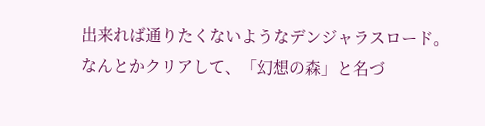出来れば通りたくないようなデンジャラスロード。
なんとかクリアして、「幻想の森」と名づ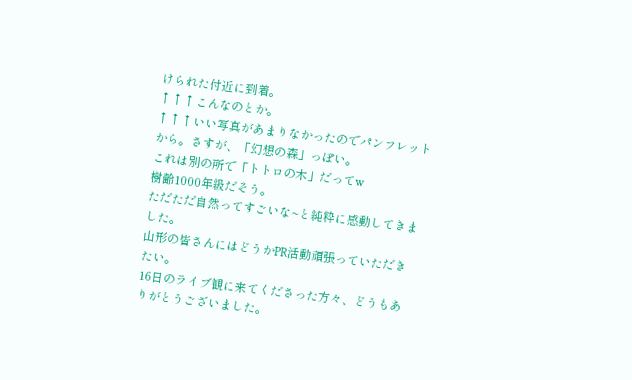けられた付近に到着。
↑↑↑こんなのとか。
↑↑↑いい写真があまりなかったのでパンフレットから。さすが、「幻想の森」っぽい。
これは別の所で「トトロの木」だってw
樹齢1000年級だそう。
ただただ自然ってすごいな~と純粋に感動してきました。
山形の皆さんにはどうかPR活動頑張っていただきたい。
16日のライブ観に来てくださった方々、どうもありがとうございました。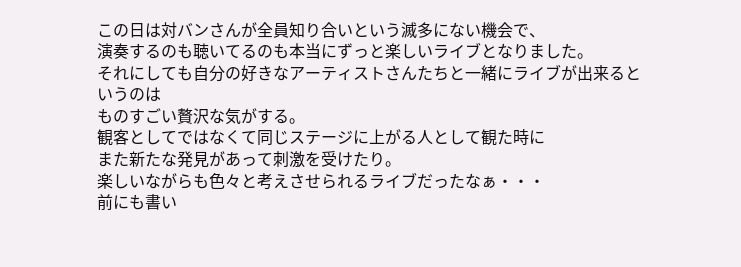この日は対バンさんが全員知り合いという滅多にない機会で、
演奏するのも聴いてるのも本当にずっと楽しいライブとなりました。
それにしても自分の好きなアーティストさんたちと一緒にライブが出来るというのは
ものすごい贅沢な気がする。
観客としてではなくて同じステージに上がる人として観た時に
また新たな発見があって刺激を受けたり。
楽しいながらも色々と考えさせられるライブだったなぁ・・・
前にも書い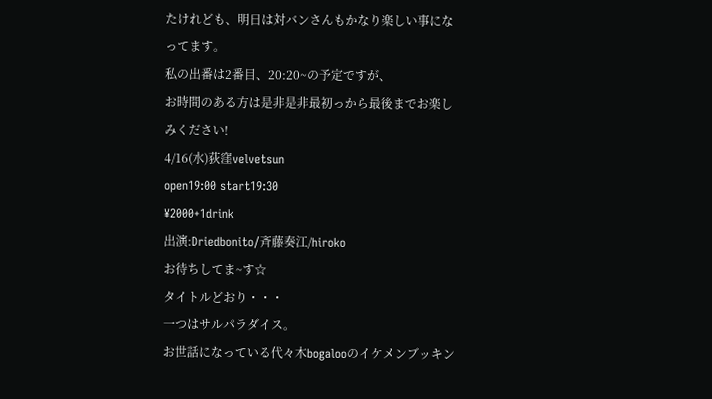たけれども、明日は対バンさんもかなり楽しい事になってます。
私の出番は2番目、20:20~の予定ですが、
お時間のある方は是非是非最初っから最後までお楽しみください!
4/16(水)荻窪velvetsun
open19:00 start19:30
¥2000+1drink
出演:Driedbonito/斉藤奏江/hiroko
お待ちしてま~す☆
タイトルどおり・・・
一つはサルパラダイス。
お世話になっている代々木bogalooのイケメンブッキン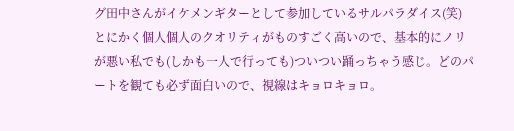グ田中さんがイケメンギターとして参加しているサルパラダイス(笑)
とにかく個人個人のクオリティがものすごく高いので、基本的にノリが悪い私でも(しかも一人で行っても)ついつい踊っちゃう感じ。どのパートを観ても必ず面白いので、視線はキョロキョロ。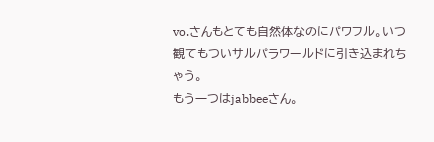vo.さんもとても自然体なのにパワフル。いつ観てもついサルパラワールドに引き込まれちゃう。
もう一つはjabbeeさん。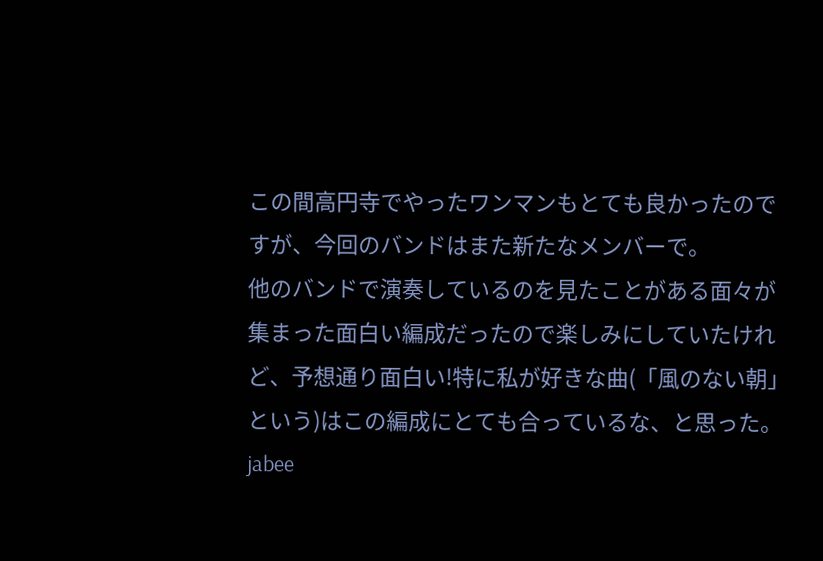この間高円寺でやったワンマンもとても良かったのですが、今回のバンドはまた新たなメンバーで。
他のバンドで演奏しているのを見たことがある面々が集まった面白い編成だったので楽しみにしていたけれど、予想通り面白い!特に私が好きな曲(「風のない朝」という)はこの編成にとても合っているな、と思った。
jabee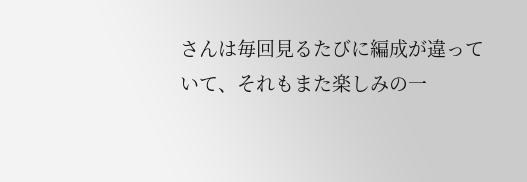さんは毎回見るたびに編成が違っていて、それもまた楽しみの一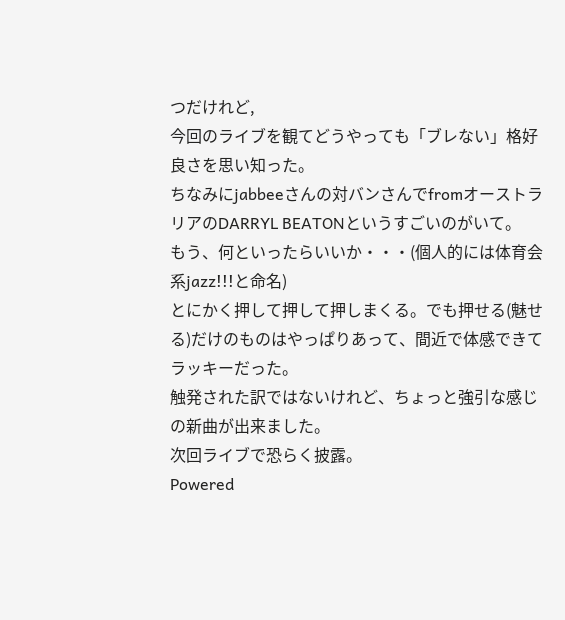つだけれど,
今回のライブを観てどうやっても「ブレない」格好良さを思い知った。
ちなみにjabbeeさんの対バンさんでfromオーストラリアのDARRYL BEATONというすごいのがいて。
もう、何といったらいいか・・・(個人的には体育会系jazz!!!と命名)
とにかく押して押して押しまくる。でも押せる(魅せる)だけのものはやっぱりあって、間近で体感できてラッキーだった。
触発された訳ではないけれど、ちょっと強引な感じの新曲が出来ました。
次回ライブで恐らく披露。
Powered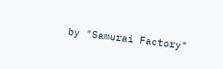by "Samurai Factory"